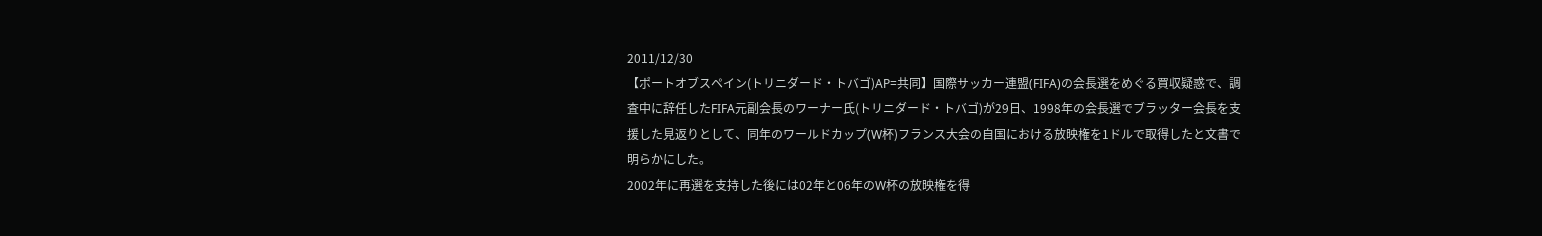2011/12/30
【ポートオブスペイン(トリニダード・トバゴ)AP=共同】国際サッカー連盟(FIFA)の会長選をめぐる買収疑惑で、調査中に辞任したFIFA元副会長のワーナー氏(トリニダード・トバゴ)が29日、1998年の会長選でブラッター会長を支援した見返りとして、同年のワールドカップ(W杯)フランス大会の自国における放映権を1ドルで取得したと文書で明らかにした。
2002年に再選を支持した後には02年と06年のW杯の放映権を得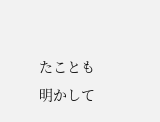たことも明かして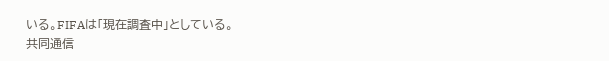いる。FIFAは「現在調査中」としている。
共同通信